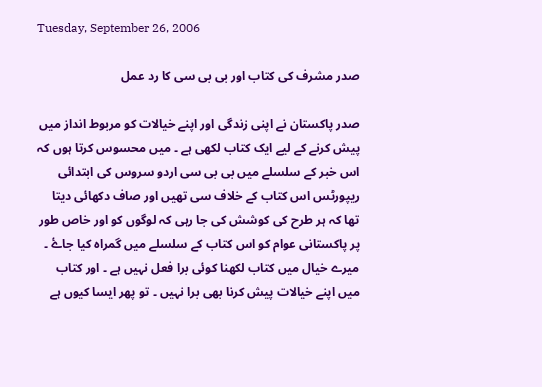Tuesday, September 26, 2006

صدر مشرف کی کتاب اور بی بی سی کا رد عمل

صدر پاکستان نے اپنی زندگی اور اپنے خیالات کو مربوط انداز میں پیش کرنے کے لیے ایک کتاب لکھی ہے ۔ میں محسوس کرتا ہوں کہ اس خبر کے سلسلے میں بی بی سی اردو سروس کی ابتدائی ریپورٹس اس کتاب کے خلاف سی تھیں اور صاف دکھائی دیتا تھا کہ ہر طرح کی کوشش کی جا رہی کہ لوگوں کو اور خاص طور پر پاکستانی عوام کو اس کتاب کے سلسلے میں گمراہ کیا جاۓ ۔ میرے خیال میں کتاب لکھنا کوئی برا فعل نہیں ہے ۔ اور کتاب میں اپنے خیالات پیش کرنا بھی برا نہیں ۔ تو پھر ایسا کیوں ہے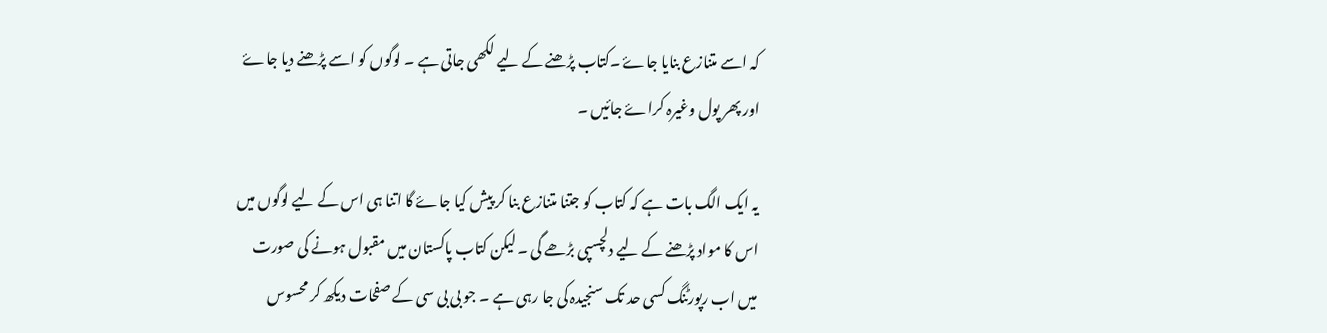کہ اسے متنازع بنایا جاۓ ۔کتاب پڑھنے کے لیے لکھی جاتی ہے ۔ لوگوں کو اسے پڑھنے دیا جاۓ اور پھر پول وغیرہ کراۓ جائیں ۔

یہ ایک الگ بات ہے کہ کتاب کو جتنا متنازع بنا کر پیش کیا جاۓ گا اتنا ہی اس کے لیے لوگوں میں اس کا مواد پڑھنے کے لیے دلچسپی بڑھے گی ۔ لیکن کتاب پاکستان میں مقبول ہونے کی صورت میں اب رپورٹنگ کسی حد تک سنجیدہ کی جا رہی ہے ۔ جو بی بی سی کے صفحات دیکھ کر محسوس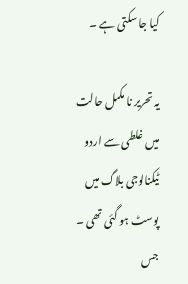کیا جا سکتی ہے ۔

یہ تحریر نا مکمل حالت میں غلطی سے اردو ٹیکنالوجی بلاگ میں پوسٹ ہو گئی تھی ۔ جس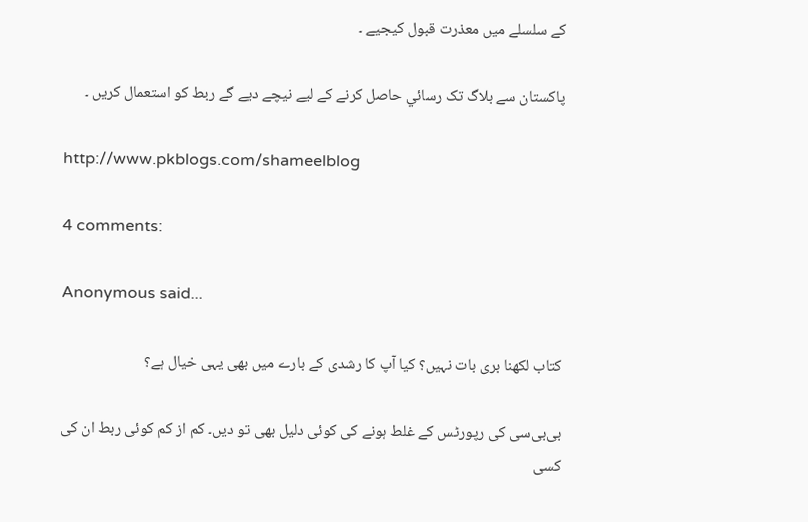کے سلسلے میں معذرت قبول کیجیے ۔

پاکستان سے بلاگ تک رسائي حاصل کرنے کے لیے نیچے دیے گے ربط کو استعمال کریں ۔

http://www.pkblogs.com/shameelblog

4 comments:

Anonymous said...

کتاب لکھنا بری بات نہیں؟ کیا آپ کا رشدی کے بارے میں بھی یہی خیال ہے؟

بی‌بی‌سی کی رپورٹس کے غلط ہونے کی کوئی دلیل بھی تو دیں۔ کم از کم کوئی ربط ان کی کسی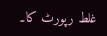غلط رپورٹ کا۔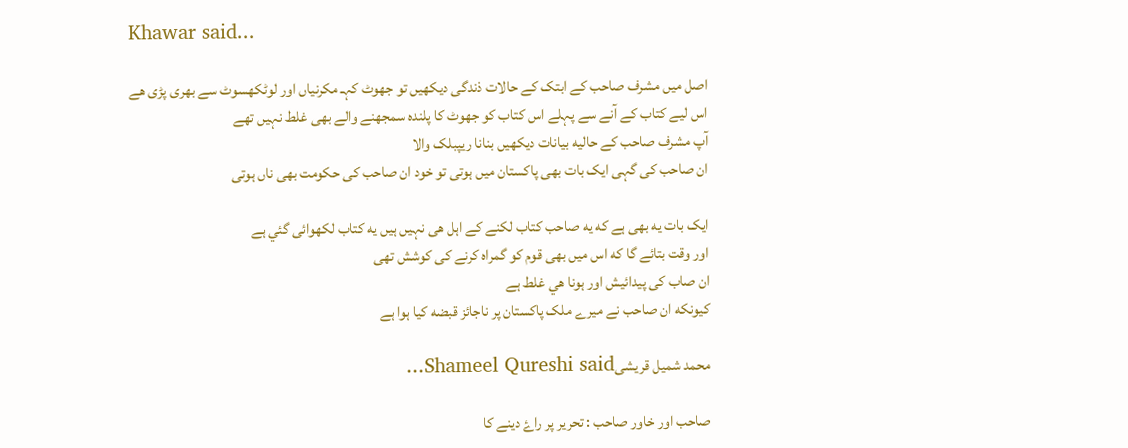Khawar said...

اصل میں مشرف صاحب کے ابتک کے حالات ذندگی دیکهیں تو جهوٹ کہـ مکرنیاں اور لوٹکهسوٹ سے بهری پڑی هے
اس لیے کتاب کے آنے سے پہلے اس کتاب کو جهوٹ کا پلنده سمجهنے والے بهی غلط نہیں تهے
آپ مشرف صاحب کے حالیه بیانات دیکهیں بنانا ریپبلک والا
ان صاحب کی گہی ایک بات بهی پاکستان میں ہوتی تو خود ان صاحب کی حکومت بهی ناں ہوتی

ایک بات یه بهی ہے که یه صاحب کتاب لکنے کے اہل هی نہیں ہيں یه کتاب لکهوائی گئي ہے
اور وقت بتائے گا که اس میں بهی قوم کو گمراه کرنے کی کوشش تهی
ان صاب کی پیدائیش اور ہونا هي غلط ہے
کیونکه ان صاحب نے میرے ملک پاکستان پر ناجائز قبضه کیا ہوا ہے

محمد شمیل قریشیShameel Qureshi said...

صاحب اور خاور صاحب : تحریر پر راۓ‌ دینے کا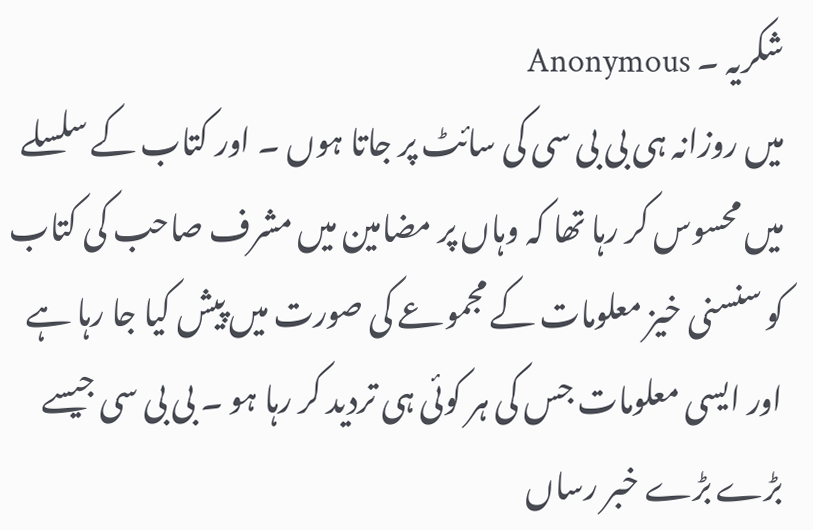شکریہ ۔ Anonymous
میں روزانہ ہی بی بی سی کی سائٹ پر جاتا ہوں ۔ اور کتاب کے سلسلے میں محسوس کر رہا تھا کہ وہاں پر مضامین میں مشرف صاحب کی کتاب کو سنسنی خیز معلومات کے مجموعے کی صورت میں پیش کیا جا رہا ہے اور ایسی معلومات جس کی ہر کوئی ہی تردید کر رہا ہو ۔ بی بی سی جیسے بڑے بڑے خبر رساں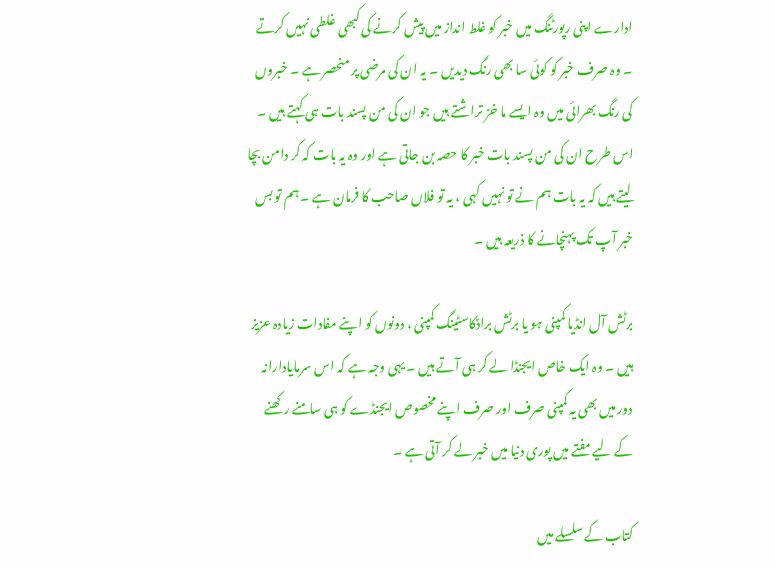ادارے اپنی رپورٹنگ میں خبر کو غلط انداز میں پیش کرنے کی کبھی غلطی نہیں کرتے ۔ وہ صرف خبر کو کوئی سا بھی رنگ دیدیں ۔ یہ ان کی مرضی پر منحصر ہے ۔ خبروں کی رنگ بھرائی میں وہ ایسے ما خز تراشتے ہیں جو ان کی من پسند بات ہی کہتے ہیں ۔ اس طرح ان کی من پسند بات خبر کا حصہ بن جاتی ہے اور وہ یہ بات کہ کر دامن بچا لیتے ہیں کہ یہ بات ہم نے تو نہیں کہی ، یہ تو فلاں صاحب کا فرمان ہے ۔ ہم تو بس خبر آپ تک پہنچانے کا ذریعہ ہیں ۔

برٹش آل انڈیا کمپنی ہو یا برٹش براڈکاسٹینگ کمپنی ، دونوں کو اپنے مفادات زیادہ عزیز ہیں ۔ وہ ایک خاص ایجنڈا لے کر ہی آتے ہیں ۔ یہی وجہ ہے کہ اس سرمایادارانہ دور میں بھی یہ کمپنی صرف اور صرف اپنے مخصوص ایجنڈے کو ہی سامنے رکھنے کے لیے مفتے میں پوری دنیا میں خبر لے کر آتی ہے ۔

کتاب کے سلسلے میں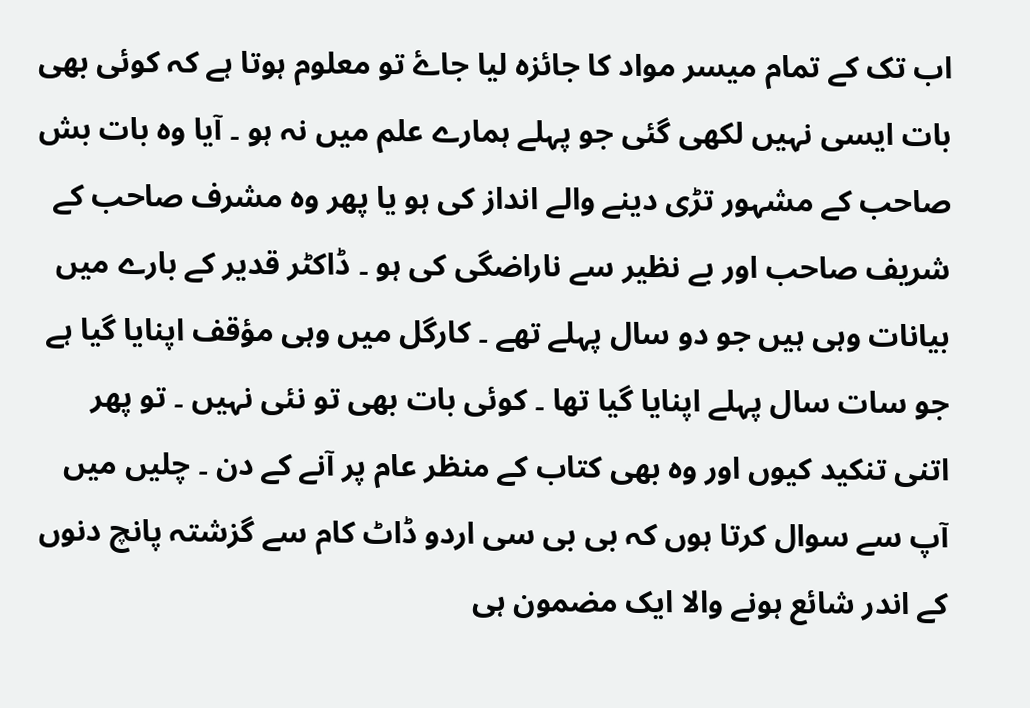اب تک کے تمام میسر مواد کا جائزہ لیا جاۓ تو معلوم ہوتا ہے کہ کوئی بھی بات ایسی نہیں لکھی گئی جو پہلے ہمارے علم میں نہ ہو ۔ آیا وہ بات بش صاحب کے مشہور تڑی دینے والے انداز کی ہو یا پھر وہ مشرف صاحب کے شریف صاحب اور بے نظیر سے ناراضگی کی ہو ۔ ڈاکٹر قدیر کے بارے میں بیانات وہی ہیں جو دو سال پہلے تھے ۔ کارگل میں وہی مؤقف اپنایا گیا ہے جو سات سال پہلے اپنایا گیا تھا ۔ کوئی بات بھی تو نئی نہیں ۔ تو پھر اتنی تنکید کیوں اور وہ بھی کتاب کے منظر عام پر آنے کے دن ۔ چلیں میں آپ سے سوال کرتا ہوں کہ بی بی سی اردو ڈاٹ کام سے گزشتہ پانچ دنوں کے اندر شائع ہونے والا ایک مضمون ہی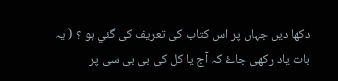دکھا دیں جہاں پر اس کتاب کی تعریف کی گئي ہو ؟ ( یہ بات یاد رکھی جاۓ کہ آج یا کل کی بی بی سی پر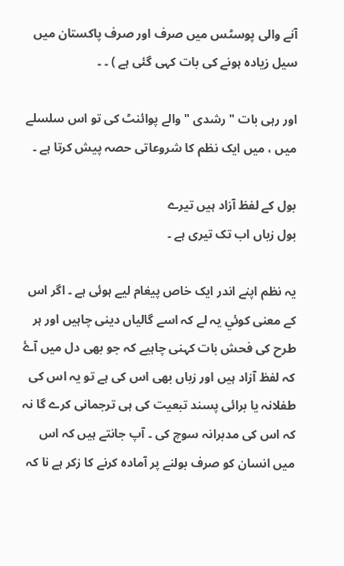آنے والی پوسٹس میں صرف اور صرف پاکستان میں سیل زیادہ ہونے کی بات کہی گئی ہے ) ۔ ۔

اور رہی بات " رشدی " والے پوائنٹ کی تو اس سلسلے میں ، میں ایک نظم کا شروعاتی حصہ پیش کرتا ہے ۔

بول کے لفظ آزاد ہیں تیرے
بول زباں اب تک تیری ہے ۔

یہ نظم اپنے اندر ایک خاص پیغام لیے ہوئی ہے ۔ اگر اس کے معنی کوئي یہ لے کہ اسے گالیاں دینی چاہیں اور ہر طرح کی فحش بات کہنی چاہیے کہ جو بھی دل میں آۓ کہ لفظ آزاد ہیں اور زباں بھی اس کی ہے تو یہ اس کی طفلانہ یا برائی پسند تبعیت کی ہی ترجمانی کرے گا نہ کہ اس کی مدبرانہ سوچ کی ۔ آپ جانتے ہیں کہ اس میں انسان کو صرف بولنے پر آمادہ کرنے کا زکر ہے نا کہ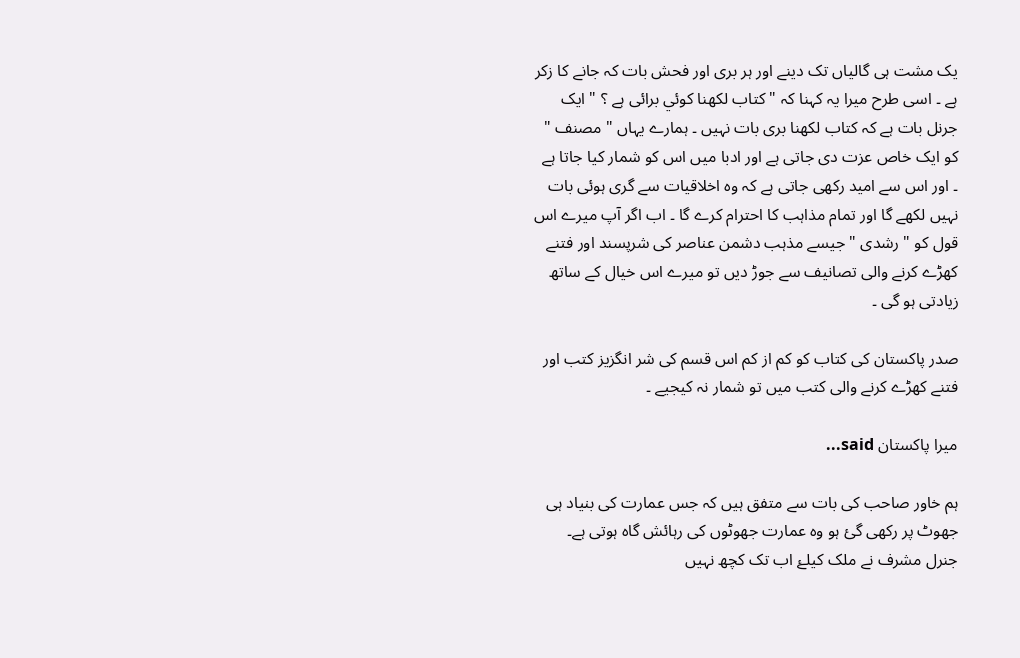یک مشت ہی گالیاں تک دینے اور ہر بری اور فحش بات کہ جانے کا زکر ہے ۔ اسی طرح میرا یہ کہنا کہ " کتاب لکھنا کوئي برائی ہے ؟ " ایک جرنل بات ہے کہ کتاب لکھنا بری بات نہیں ۔ ہمارے یہاں " مصنف " کو ایک خاص عزت دی جاتی ہے اور ادبا میں اس کو شمار کیا جاتا ہے ۔ اور اس سے امید رکھی جاتی ہے کہ وہ اخلاقیات سے گری ہوئی بات نہیں لکھے گا اور تمام مذاہب کا احترام کرے گا ۔ اب اگر آپ میرے اس قول کو " رشدی " جیسے مذہب دشمن عناصر کی شرپسند اور فتنے کھڑے کرنے والی تصانیف سے جوڑ دیں تو میرے اس خیال کے ساتھ زیادتی ہو گی ۔

صدر پاکستان کی کتاب کو کم از کم اس قسم کی شر انگزیز کتب اور فتنے کھڑے کرنے والی کتب میں تو شمار نہ کیجیے ۔

میرا پاکستان said...

ہم خاور صاحب کی بات سے متفق ہیں کہ جس عمارت کی بنیاد ہی جھوٹ پر رکھی گئ ہو وہ عمارت جھوٹوں کی رہائش گاہ ہوتی ہے۔
جنرل مشرف نے ملک کیلۓ اب تک کچھ نہیں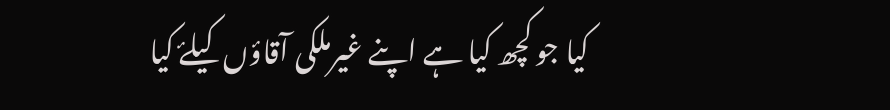کیا جو کچھ کیا ہے اپنے غیرملکی آقاؤں کیلۓ کیا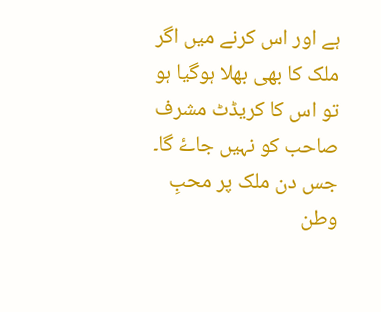ہے اور اس کرنے میں اگر ملک کا بھی بھلا ہوگیا ہو تو اس کا کریڈٹ مشرف صاحب کو نہیں جاۓ گا۔ جس دن ملک پر محبِ وطن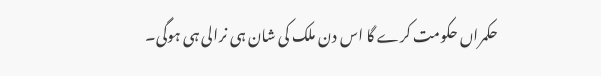حکمراں حکومت کرے گا اس دن ملک کی شان ہی نرالی ہی ہوگی۔